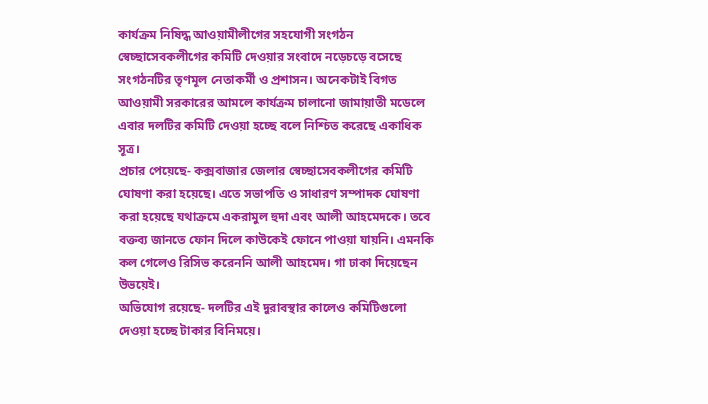কার্যক্রম নিষিদ্ধ আওয়ামীলীগের সহযোগী সংগঠন স্বেচ্ছাসেবকলীগের কমিটি দেওয়ার সংবাদে নড়েচড়ে বসেছে সংগঠনটির তৃণমূল নেতাকর্মী ও প্রশাসন। অনেকটাই বিগত আওয়ামী সরকারের আমলে কার্যক্রম চালানো জামায়াতী মডেলে এবার দলটির কমিটি দেওয়া হচ্ছে বলে নিশ্চিত করেছে একাধিক সূত্র।
প্রচার পেয়েছে- কক্সবাজার জেলার স্বেচ্ছাসেবকলীগের কমিটি ঘোষণা করা হয়েছে। এতে সভাপতি ও সাধারণ সম্পাদক ঘোষণা করা হয়েছে যথাক্রমে একরামুল হুদা এবং আলী আহমেদকে। তবে বক্তব্য জানতে ফোন দিলে কাউকেই ফোনে পাওয়া যায়নি। এমনকি কল গেলেও রিসিভ করেননি আলী আহমেদ। গা ঢাকা দিয়েছেন উভয়েই।
অভিযোগ রয়েছে- দলটির এই দুরাবস্থার কালেও কমিটিগুলো দেওয়া হচ্ছে টাকার বিনিময়ে।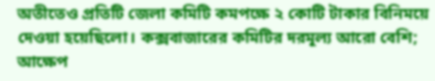অতীতেও প্রতিটি জেলা কমিটি কমপক্ষে ২ কোটি টাকার বিনিময়ে দেওয়া হয়েছিলো। কক্সবাজারের কমিটির দরমূল্য আরো বেশি; আক্ষেপ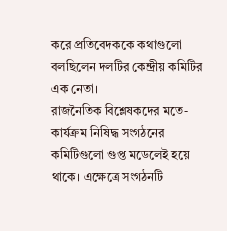করে প্রতিবেদককে কথাগুলো বলছিলেন দলটির কেন্দ্রীয় কমিটির এক নেতা।
রাজনৈতিক বিশ্লেষকদের মতে- কার্যক্রম নিষিদ্ধ সংগঠনের কমিটিগুলো গুপ্ত মডেলেই হয়ে থাকে। এক্ষেত্রে সংগঠনটি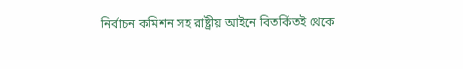নির্বাচন কমিশন সহ রাষ্ট্রীয় আইনে বিতর্কিতই থেকে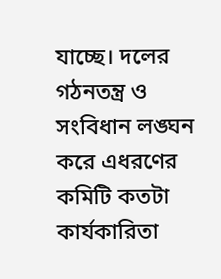যাচ্ছে। দলের গঠনতন্ত্র ও সংবিধান লঙ্ঘন করে এধরণের কমিটি কতটা কার্যকারিতা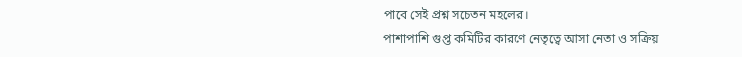পাবে সেই প্রশ্ন সচেতন মহলের।
পাশাপাশি গুপ্ত কমিটির কারণে নেতৃত্বে আসা নেতা ও সক্রিয়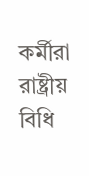কর্মীরা রাষ্ট্রীয় বিধি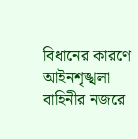বিধানের কারণে আইনশৃঙ্খলা বাহিনীর নজরে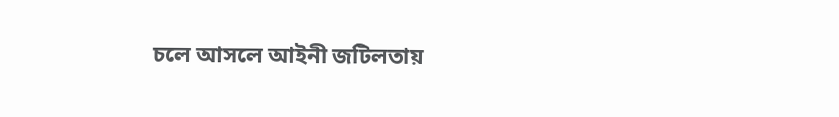চলে আসলে আইনী জটিলতায়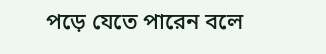পড়ে যেতে পারেন বলে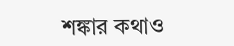শঙ্কার কথাও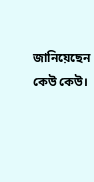জানিয়েছেন কেউ কেউ।